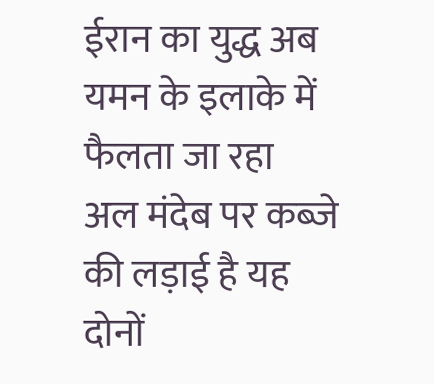ईरान का युद्ध अब यमन के इलाके में फैलता जा रहा
अल मंदेब पर कब्जे की लड़ाई है यह
दोनों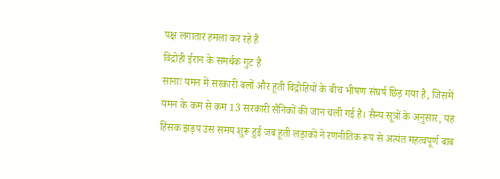पक्ष लगातार हमला कर रहे हैं
विद्रोही ईरान के समर्थक गुट है
सानाः यमन में सरकारी बलों और हूती विद्रोहियों के बीच भीषण संघर्ष छिड़ गया है, जिसमें यमन के कम से कम 13 सरकारी सैनिकों की जान चली गई है। सैन्य सूत्रों के अनुसार, यह हिंसक झड़प उस समय शुरू हुई जब हूती लड़ाकों ने रणनीतिक रूप से अत्यंत महत्वपूर्ण बाब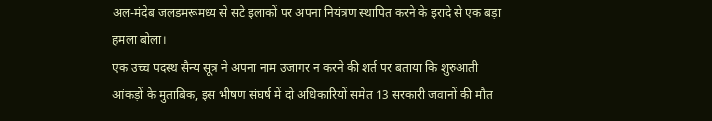अल-मंदेब जलडमरूमध्य से सटे इलाकों पर अपना नियंत्रण स्थापित करने के इरादे से एक बड़ा हमला बोला।
एक उच्च पदस्थ सैन्य सूत्र ने अपना नाम उजागर न करने की शर्त पर बताया कि शुरुआती आंकड़ों के मुताबिक, इस भीषण संघर्ष में दो अधिकारियों समेत 13 सरकारी जवानों की मौत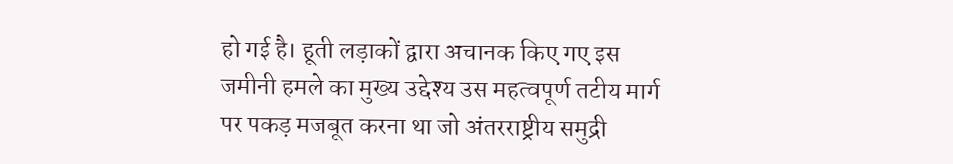हो गई है। हूती लड़ाकों द्वारा अचानक किए गए इस जमीनी हमले का मुख्य उद्देश्य उस महत्वपूर्ण तटीय मार्ग पर पकड़ मजबूत करना था जो अंतरराष्ट्रीय समुद्री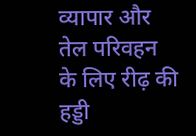व्यापार और तेल परिवहन के लिए रीढ़ की हड्डी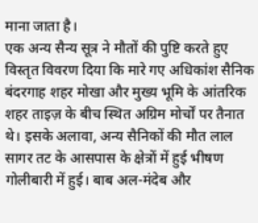माना जाता है।
एक अन्य सैन्य सूत्र ने मौतों की पुष्टि करते हुए विस्तृत विवरण दिया कि मारे गए अधिकांश सैनिक बंदरगाह शहर मोखा और मुख्य भूमि के आंतरिक शहर ताइज़ के बीच स्थित अग्रिम मोर्चों पर तैनात थे। इसके अलावा, अन्य सैनिकों की मौत लाल सागर तट के आसपास के क्षेत्रों में हुई भीषण गोलीबारी में हुई। बाब अल-मंदेब और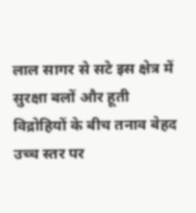लाल सागर से सटे इस क्षेत्र में सुरक्षा बलों और हूती विद्रोहियों के बीच तनाव बेहद उच्च स्तर पर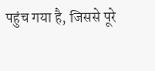पहुंच गया है, जिससे पूरे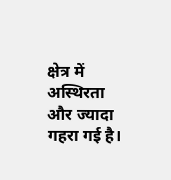क्षेत्र में अस्थिरता और ज्यादा गहरा गई है।